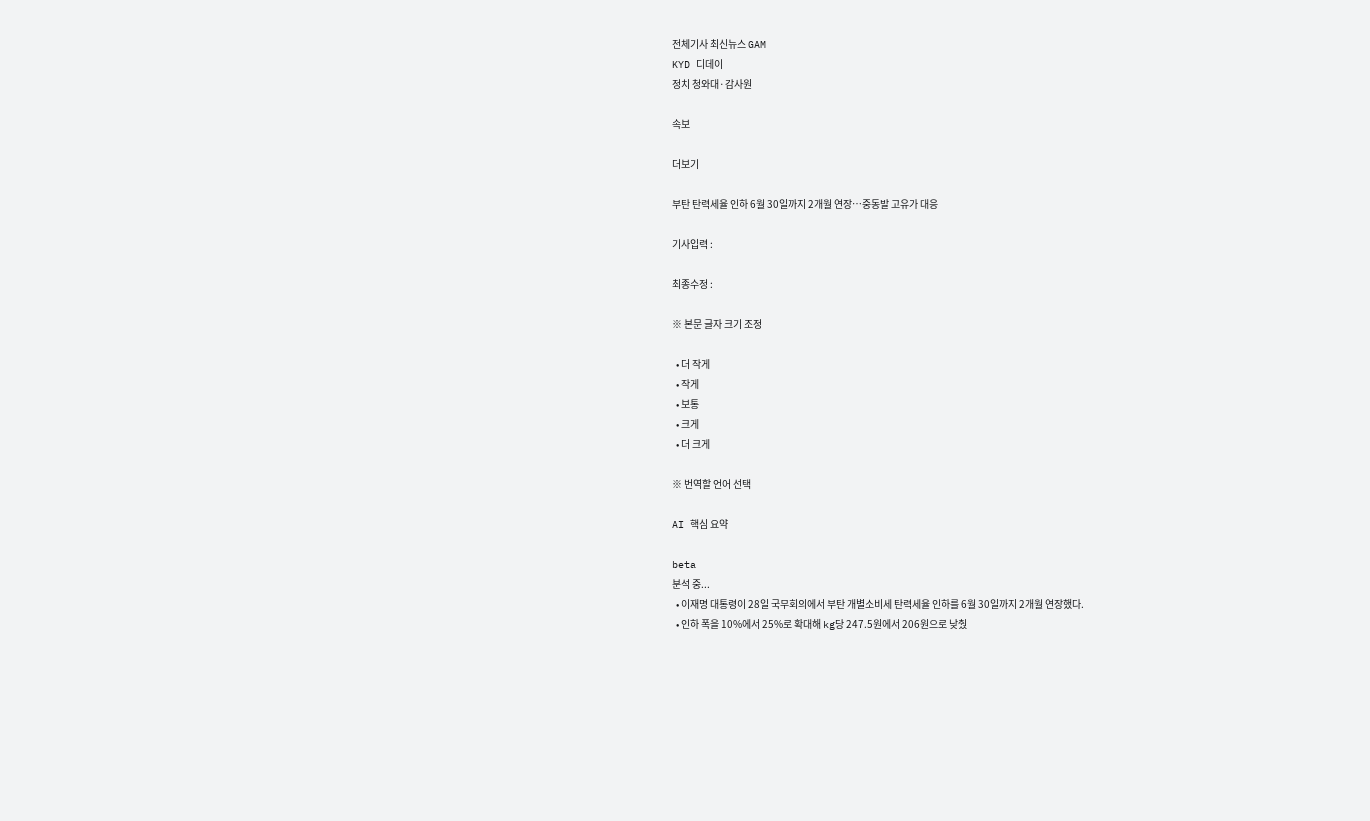전체기사 최신뉴스 GAM
KYD 디데이
정치 청와대·감사원

속보

더보기

부탄 탄력세율 인하 6월 30일까지 2개월 연장…중동발 고유가 대응

기사입력 :

최종수정 :

※ 본문 글자 크기 조정

  • 더 작게
  • 작게
  • 보통
  • 크게
  • 더 크게

※ 번역할 언어 선택

AI 핵심 요약

beta
분석 중...
  • 이재명 대통령이 28일 국무회의에서 부탄 개별소비세 탄력세율 인하를 6월 30일까지 2개월 연장했다.
  • 인하 폭을 10%에서 25%로 확대해 kg당 247.5원에서 206원으로 낮췄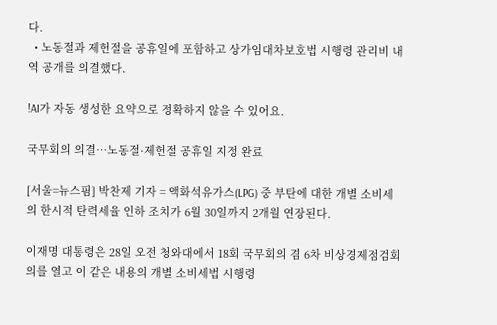다.
  • 노동절과 제헌절을 공휴일에 포함하고 상가임대차보호법 시행령 관리비 내역 공개를 의결했다.

!AI가 자동 생성한 요약으로 정확하지 않을 수 있어요.

국무회의 의결…노동절·제헌절 공휴일 지정 완료

[서울=뉴스핌] 박찬제 기자 = 액화석유가스(LPG) 중 부탄에 대한 개별 소비세의 한시적 탄력세율 인하 조치가 6월 30일까지 2개월 연장된다.

이재명 대통령은 28일 오전 청와대에서 18회 국무회의 겸 6차 비상경제점검회의를 열고 이 같은 내용의 개별 소비세법 시행령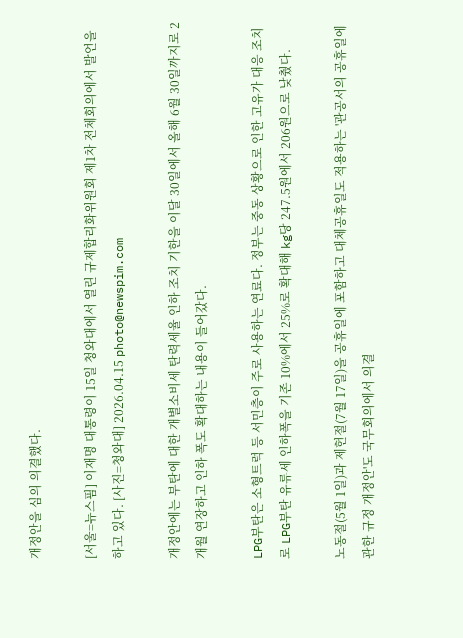개정안을 심의 의결했다.

[서울=뉴스핌] 이재명 대통령이 15일 청와대에서 열린 규제합리화위원회 제1차 전체회의에서 발언을 하고 있다. [사진=청와대] 2026.04.15 photo@newspim.com

개정안에는 부탄에 대한 개별소비세 탄력세율 인하 조치 기한을 이달 30일에서 올해 6월 30일까지로 2개월 연장하고 인하 폭도 확대하는 내용이 들어갔다.

LPG부탄은 소형트럭 등 서민층이 주로 사용하는 연료다. 정부는 중동 상황으로 인한 고유가 대응 조치로 LPG부탄 유류세 인하폭을 기존 10%에서 25%로 확대해 kg당 247.5원에서 206원으로 낮췄다.

노동절(5월 1일)과 제헌절(7월 17일)을 공휴일에 포함하고 대체공휴일도 적용하는 '관공서의 공휴일에 관한 규정 개정안'도 국무회의에서 의결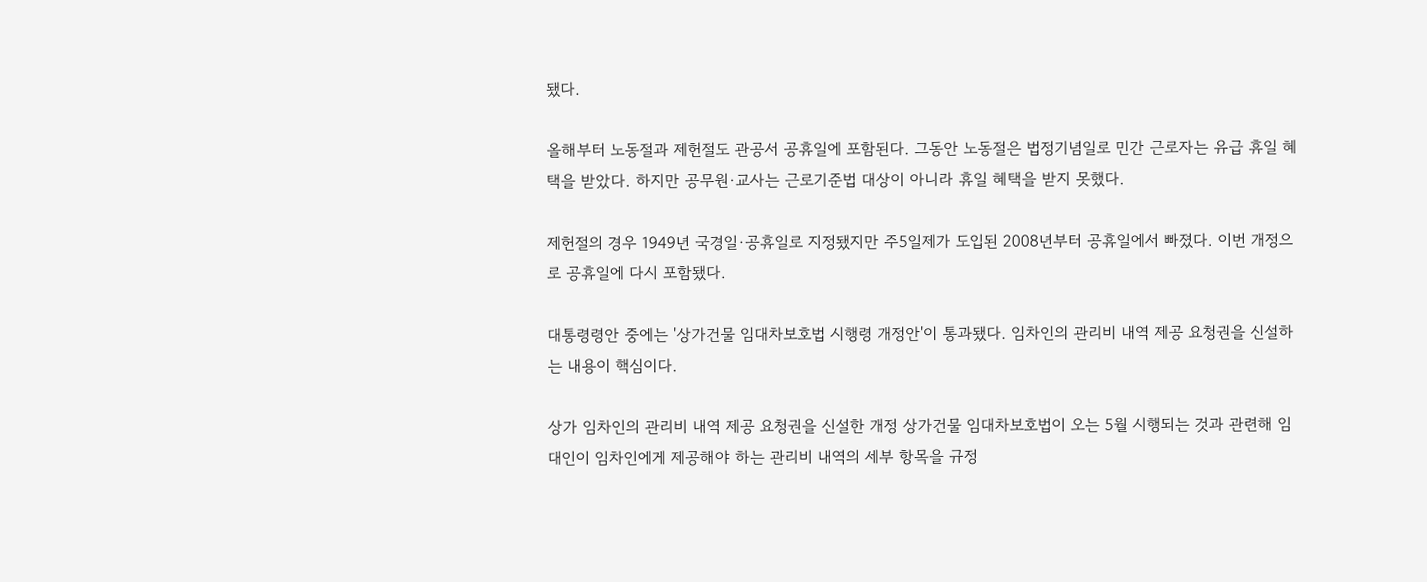됐다.

올해부터 노동절과 제헌절도 관공서 공휴일에 포함된다. 그동안 노동절은 법정기념일로 민간 근로자는 유급 휴일 혜택을 받았다. 하지만 공무원·교사는 근로기준법 대상이 아니라 휴일 혜택을 받지 못했다.

제헌절의 경우 1949년 국경일·공휴일로 지정됐지만 주5일제가 도입된 2008년부터 공휴일에서 빠졌다. 이번 개정으로 공휴일에 다시 포함됐다.

대통령령안 중에는 '상가건물 임대차보호법 시행령 개정안'이 통과됐다. 임차인의 관리비 내역 제공 요청권을 신설하는 내용이 핵심이다.

상가 임차인의 관리비 내역 제공 요청권을 신설한 개정 상가건물 임대차보호법이 오는 5월 시행되는 것과 관련해 임대인이 임차인에게 제공해야 하는 관리비 내역의 세부 항목을 규정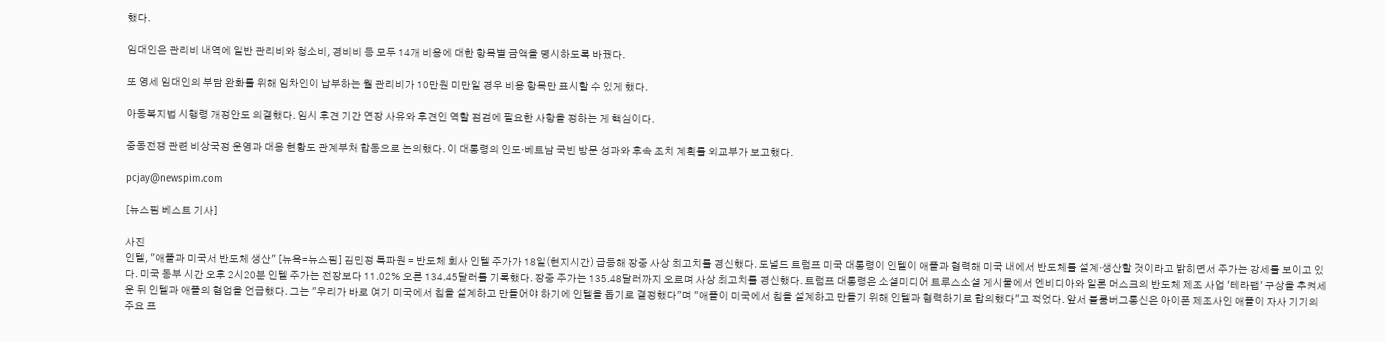했다.

임대인은 관리비 내역에 일반 관리비와 청소비, 경비비 등 모두 14개 비용에 대한 항목별 금액을 명시하도록 바꿨다.

또 영세 임대인의 부담 완화를 위해 임차인이 납부하는 월 관리비가 10만원 미만일 경우 비용 항목만 표시할 수 있게 했다.

아동복지법 시행령 개정안도 의결했다. 임시 후견 기간 연장 사유와 후견인 역할 점검에 필요한 사항을 정하는 게 핵심이다.

중동전쟁 관련 비상국정 운영과 대응 현황도 관계부처 합동으로 논의했다. 이 대통령의 인도·베트남 국빈 방문 성과와 후속 조치 계획를 외교부가 보고했다.

pcjay@newspim.com

[뉴스핌 베스트 기사]

사진
인텔, "애플과 미국서 반도체 생산" [뉴욕=뉴스핌] 김민정 특파원 = 반도체 회사 인텔 주가가 18일(현지시간) 급등해 장중 사상 최고치를 경신했다. 도널드 트럼프 미국 대통령이 인텔이 애플과 협력해 미국 내에서 반도체를 설계·생산할 것이라고 밝히면서 주가는 강세를 보이고 있다. 미국 동부 시간 오후 2시20분 인텔 주가는 전장보다 11.02% 오른 134.45달러를 기록했다. 장중 주가는 135.48달러까지 오르며 사상 최고치를 경신했다. 트럼프 대통령은 소셜미디어 트루스소셜 게시물에서 엔비디아와 일론 머스크의 반도체 제조 사업 '테라팹' 구상을 추켜세운 뒤 인텔과 애플의 협업을 언급했다. 그는 "우리가 바로 여기 미국에서 칩을 설계하고 만들어야 하기에 인텔을 돕기로 결정했다"며 "애플이 미국에서 칩을 설계하고 만들기 위해 인텔과 협력하기로 합의했다"고 적었다. 앞서 블룸버그통신은 아이폰 제조사인 애플이 자사 기기의 주요 프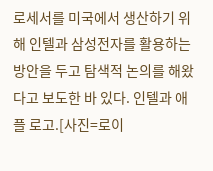로세서를 미국에서 생산하기 위해 인텔과 삼성전자를 활용하는 방안을 두고 탐색적 논의를 해왔다고 보도한 바 있다. 인텔과 애플 로고.[사진=로이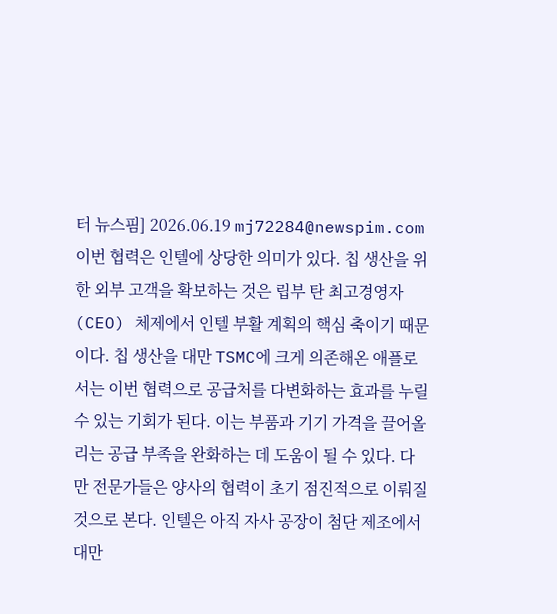터 뉴스핌] 2026.06.19 mj72284@newspim.com 이번 협력은 인텔에 상당한 의미가 있다. 칩 생산을 위한 외부 고객을 확보하는 것은 립부 탄 최고경영자(CEO) 체제에서 인텔 부활 계획의 핵심 축이기 때문이다. 칩 생산을 대만 TSMC에 크게 의존해온 애플로서는 이번 협력으로 공급처를 다변화하는 효과를 누릴 수 있는 기회가 된다. 이는 부품과 기기 가격을 끌어올리는 공급 부족을 완화하는 데 도움이 될 수 있다. 다만 전문가들은 양사의 협력이 초기 점진적으로 이뤄질 것으로 본다. 인텔은 아직 자사 공장이 첨단 제조에서 대만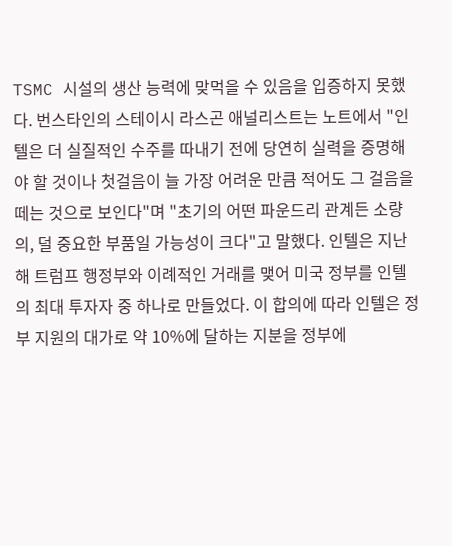TSMC 시설의 생산 능력에 맞먹을 수 있음을 입증하지 못했다. 번스타인의 스테이시 라스곤 애널리스트는 노트에서 "인텔은 더 실질적인 수주를 따내기 전에 당연히 실력을 증명해야 할 것이나 첫걸음이 늘 가장 어려운 만큼 적어도 그 걸음을 떼는 것으로 보인다"며 "초기의 어떤 파운드리 관계든 소량의, 덜 중요한 부품일 가능성이 크다"고 말했다. 인텔은 지난해 트럼프 행정부와 이례적인 거래를 맺어 미국 정부를 인텔의 최대 투자자 중 하나로 만들었다. 이 합의에 따라 인텔은 정부 지원의 대가로 약 10%에 달하는 지분을 정부에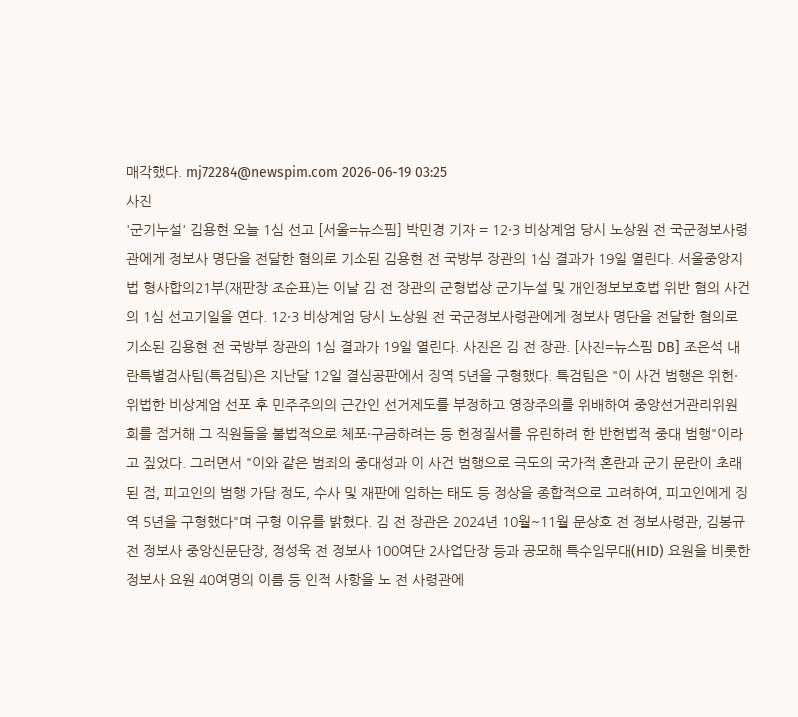매각했다. mj72284@newspim.com 2026-06-19 03:25
사진
'군기누설' 김용현 오늘 1심 선고 [서울=뉴스핌] 박민경 기자 = 12·3 비상계엄 당시 노상원 전 국군정보사령관에게 정보사 명단을 전달한 혐의로 기소된 김용현 전 국방부 장관의 1심 결과가 19일 열린다. 서울중앙지법 형사합의21부(재판장 조순표)는 이날 김 전 장관의 군형법상 군기누설 및 개인정보보호법 위반 혐의 사건의 1심 선고기일을 연다. 12·3 비상계엄 당시 노상원 전 국군정보사령관에게 정보사 명단을 전달한 혐의로 기소된 김용현 전 국방부 장관의 1심 결과가 19일 열린다. 사진은 김 전 장관. [사진=뉴스핌 DB] 조은석 내란특별검사팀(특검팀)은 지난달 12일 결심공판에서 징역 5년을 구형했다. 특검팀은 "이 사건 범행은 위헌·위법한 비상계엄 선포 후 민주주의의 근간인 선거제도를 부정하고 영장주의를 위배하여 중앙선거관리위원회를 점거해 그 직원들을 불법적으로 체포·구금하려는 등 헌정질서를 유린하려 한 반헌법적 중대 범행"이라고 짚었다. 그러면서 "이와 같은 범죄의 중대성과 이 사건 범행으로 극도의 국가적 혼란과 군기 문란이 초래된 점, 피고인의 범행 가담 정도, 수사 및 재판에 임하는 태도 등 정상을 종합적으로 고려하여, 피고인에게 징역 5년을 구형했다"며 구형 이유를 밝혔다. 김 전 장관은 2024년 10월~11월 문상호 전 정보사령관, 김봉규 전 정보사 중앙신문단장, 정성욱 전 정보사 100여단 2사업단장 등과 공모해 특수임무대(HID) 요원을 비롯한 정보사 요원 40여명의 이름 등 인적 사항을 노 전 사령관에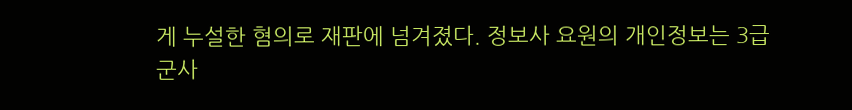게 누설한 혐의로 재판에 넘겨졌다. 정보사 요원의 개인정보는 3급 군사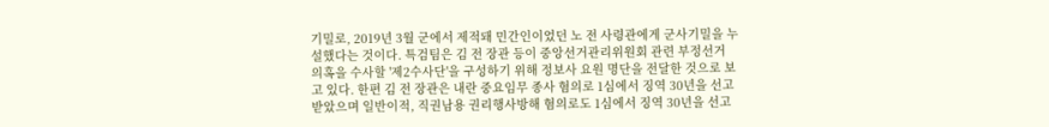기밀로, 2019년 3월 군에서 제적돼 민간인이었던 노 전 사령관에게 군사기밀을 누설했다는 것이다. 특검팀은 김 전 장관 등이 중앙선거관리위원회 관련 부정선거 의혹을 수사할 '제2수사단'을 구성하기 위해 정보사 요원 명단을 전달한 것으로 보고 있다. 한편 김 전 장관은 내란 중요임무 종사 혐의로 1심에서 징역 30년을 선고받았으며 일반이적, 직권남용 권리행사방해 혐의로도 1심에서 징역 30년을 선고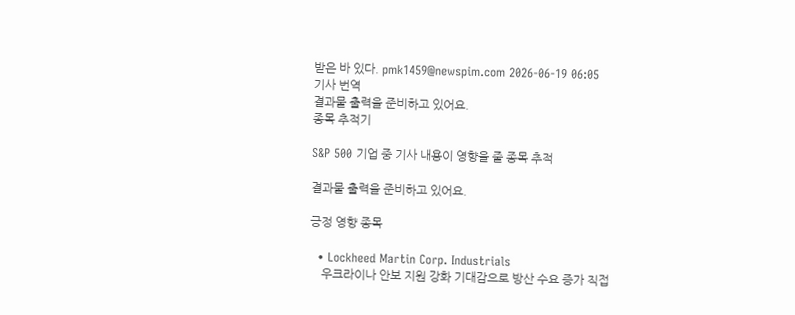받은 바 있다. pmk1459@newspim.com 2026-06-19 06:05
기사 번역
결과물 출력을 준비하고 있어요.
종목 추적기

S&P 500 기업 중 기사 내용이 영향을 줄 종목 추적

결과물 출력을 준비하고 있어요.

긍정 영향 종목

  • Lockheed Martin Corp. Industrials
    우크라이나 안보 지원 강화 기대감으로 방산 수요 증가 직접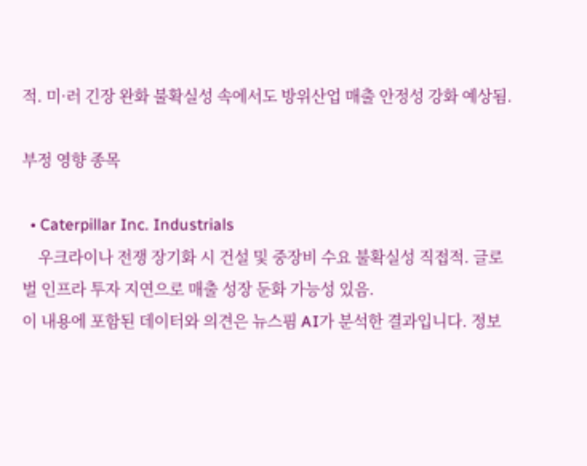적. 미·러 긴장 완화 불확실성 속에서도 방위산업 매출 안정성 강화 예상됨.

부정 영향 종목

  • Caterpillar Inc. Industrials
    우크라이나 전쟁 장기화 시 건설 및 중장비 수요 불확실성 직접적. 글로벌 인프라 투자 지연으로 매출 성장 둔화 가능성 있음.
이 내용에 포함된 데이터와 의견은 뉴스핌 AI가 분석한 결과입니다. 정보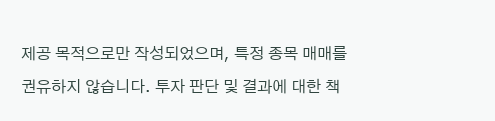제공 목적으로만 작성되었으며, 특정 종목 매매를 권유하지 않습니다. 투자 판단 및 결과에 대한 책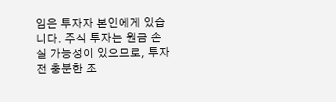임은 투자자 본인에게 있습니다. 주식 투자는 원금 손실 가능성이 있으므로, 투자 전 충분한 조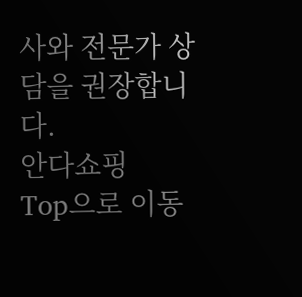사와 전문가 상담을 권장합니다.
안다쇼핑
Top으로 이동